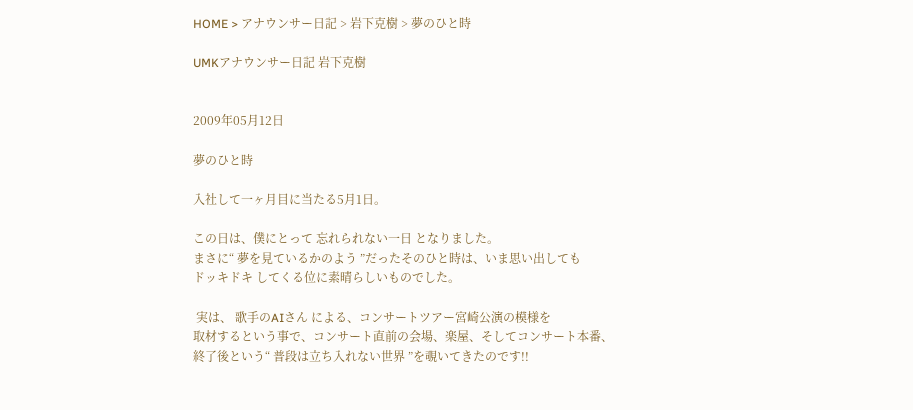HOME > アナウンサー日記 > 岩下克樹 > 夢のひと時

UMKアナウンサー日記 岩下克樹


2009年05月12日

夢のひと時

入社して一ヶ月目に当たる5月1日。

この日は、僕にとって 忘れられない一日 となりました。
まさに“ 夢を見ているかのよう ”だったそのひと時は、いま思い出しても
ドッキドキ してくる位に素晴らしいものでした。

 実は、 歌手のAIさん による、コンサートツアー宮崎公演の模様を
取材するという事で、コンサート直前の会場、楽屋、そしてコンサート本番、
終了後という“ 普段は立ち入れない世界 ”を覗いてきたのです!!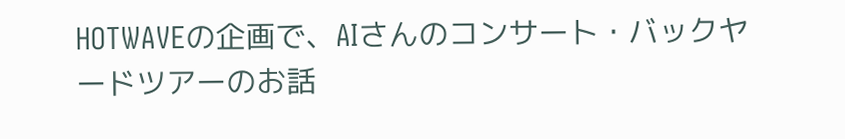HOTWAVEの企画で、AIさんのコンサート・バックヤードツアーのお話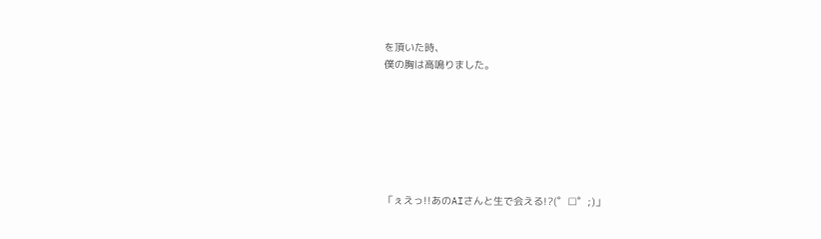を頂いた時、
僕の胸は高鳴りました。







「ぇえっ!!あのAIさんと生で会える!?(゜□゜;)」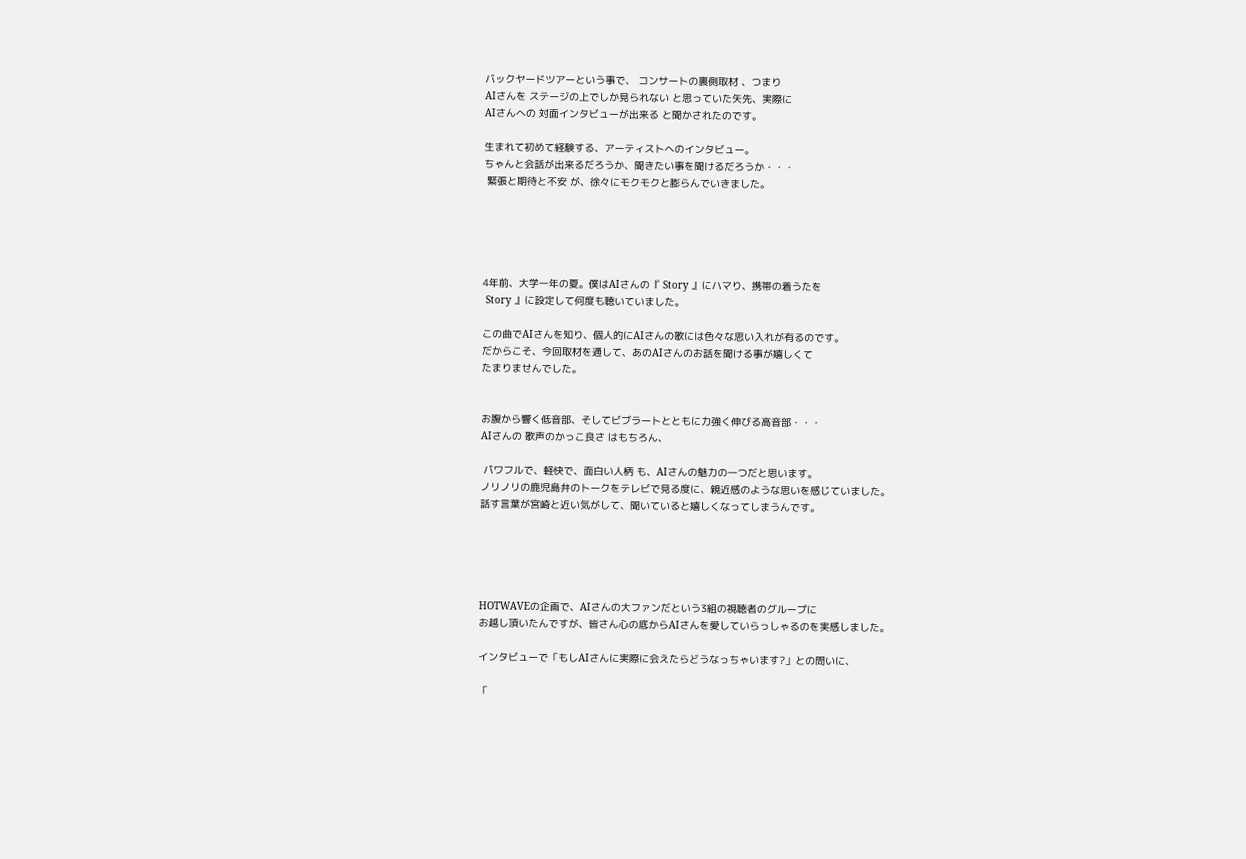バックヤードツアーという事で、 コンサートの裏側取材 、つまり
AIさんを ステージの上でしか見られない と思っていた矢先、実際に
AIさんへの 対面インタビューが出来る と聞かされたのです。

生まれて初めて経験する、アーティストへのインタビュー。
ちゃんと会話が出来るだろうか、聞きたい事を聞けるだろうか・・・
 緊張と期待と不安 が、徐々にモクモクと膨らんでいきました。





4年前、大学一年の夏。僕はAIさんの『 Story 』にハマり、携帯の着うたを
 Story 』に設定して何度も聴いていました。

この曲でAIさんを知り、個人的にAIさんの歌には色々な思い入れが有るのです。
だからこそ、今回取材を通して、あのAIさんのお話を聞ける事が嬉しくて
たまりませんでした。


お腹から響く低音部、そしてビブラートとともに力強く伸びる高音部・・・
AIさんの 歌声のかっこ良さ はもちろん、

 パワフルで、軽快で、面白い人柄 も、AIさんの魅力の一つだと思います。
ノリノリの鹿児島弁のトークをテレビで見る度に、親近感のような思いを感じていました。
話す言葉が宮崎と近い気がして、聞いていると嬉しくなってしまうんです。





HOTWAVEの企画で、AIさんの大ファンだという3組の視聴者のグループに
お越し頂いたんですが、皆さん心の底からAIさんを愛していらっしゃるのを実感しました。

インタビューで「もしAIさんに実際に会えたらどうなっちゃいます?」との問いに、

「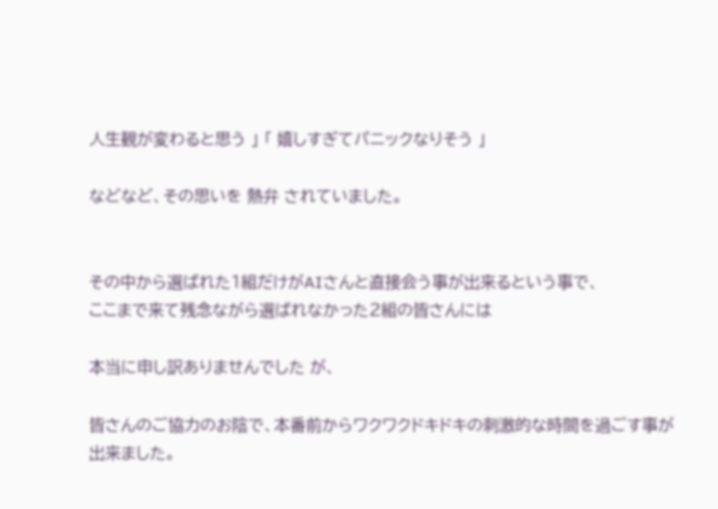人生観が変わると思う 」 「 嬉しすぎてパニックなりそう 」

などなど、その思いを 熱弁 されていました。


その中から選ばれた1組だけがAIさんと直接会う事が出来るという事で、
ここまで来て残念ながら選ばれなかった2組の皆さんには

本当に申し訳ありませんでした が、

皆さんのご協力のお陰で、本番前からワクワクドキドキの刺激的な時間を過ごす事が
出来ました。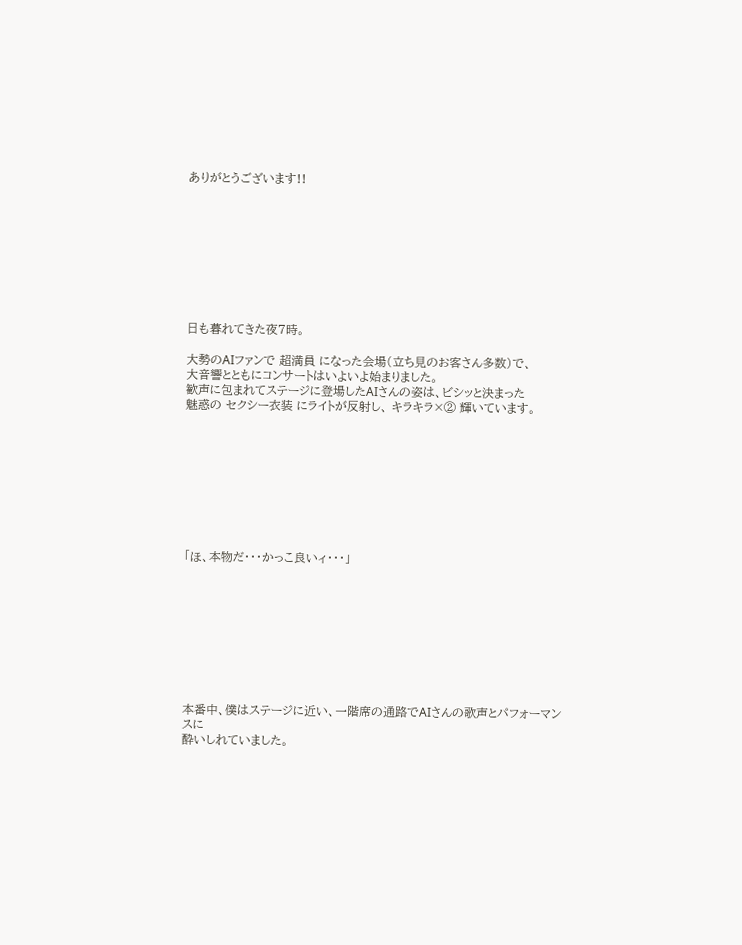ありがとうございます!!









日も暮れてきた夜7時。

大勢のAIファンで 超満員 になった会場(立ち見のお客さん多数)で、
大音響とともにコンサートはいよいよ始まりました。
歓声に包まれてステージに登場したAIさんの姿は、ビシッと決まった
魅惑の セクシー衣装 にライトが反射し、 キラキラ×② 輝いています。









「ほ、本物だ・・・かっこ良いィ・・・」









本番中、僕はステージに近い、一階席の通路でAIさんの歌声とパフォーマンスに
酔いしれていました。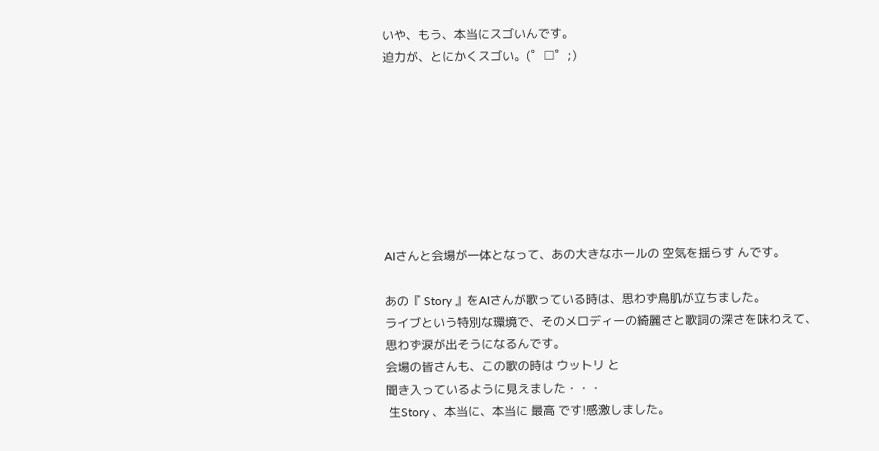いや、もう、本当にスゴいんです。
迫力が、とにかくスゴい。(゜□゜;)








AIさんと会場が一体となって、あの大きなホールの 空気を揺らす んです。

あの『 Story 』をAIさんが歌っている時は、思わず鳥肌が立ちました。
ライブという特別な環境で、そのメロディーの綺麗さと歌詞の深さを味わえて、
思わず涙が出そうになるんです。
会場の皆さんも、この歌の時は ウットリ と
聞き入っているように見えました・・・
 生Story 、本当に、本当に 最高 です!感激しました。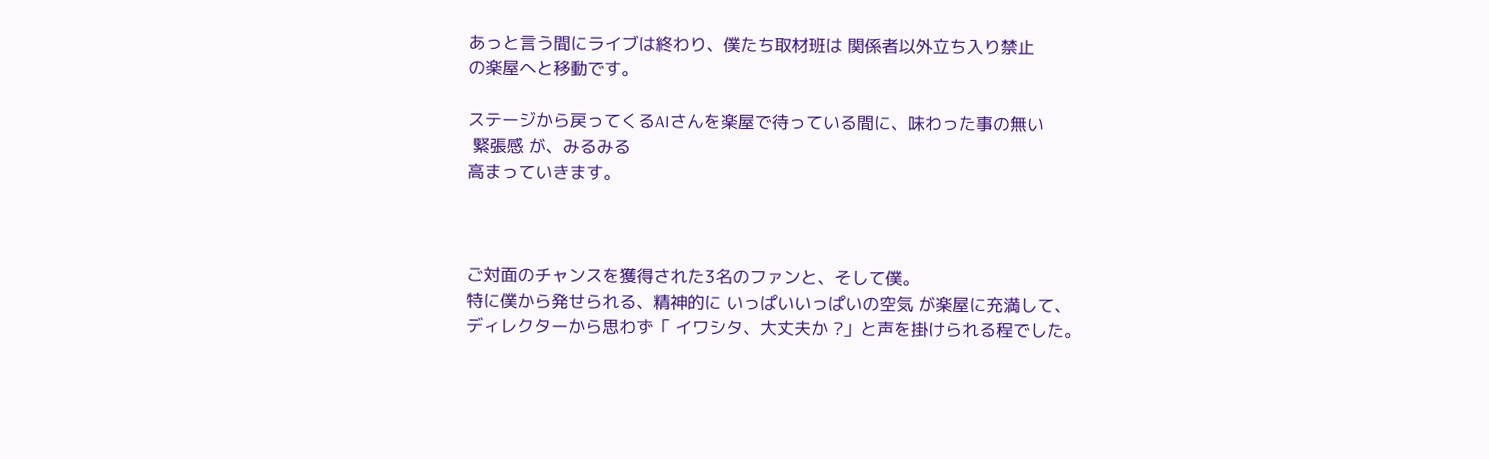あっと言う間にライブは終わり、僕たち取材班は 関係者以外立ち入り禁止
の楽屋へと移動です。

ステージから戻ってくるAIさんを楽屋で待っている間に、味わった事の無い
 緊張感 が、みるみる
高まっていきます。



ご対面のチャンスを獲得された3名のファンと、そして僕。
特に僕から発せられる、精神的に いっぱいいっぱいの空気 が楽屋に充満して、
ディレクターから思わず「 イワシタ、大丈夫か ?」と声を掛けられる程でした。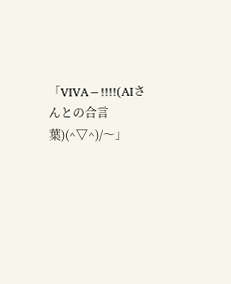「VIVA−!!!!(AIさんとの合言葉)(^▽^)/〜」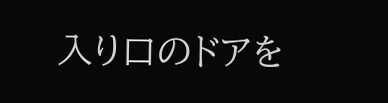入り口のドアを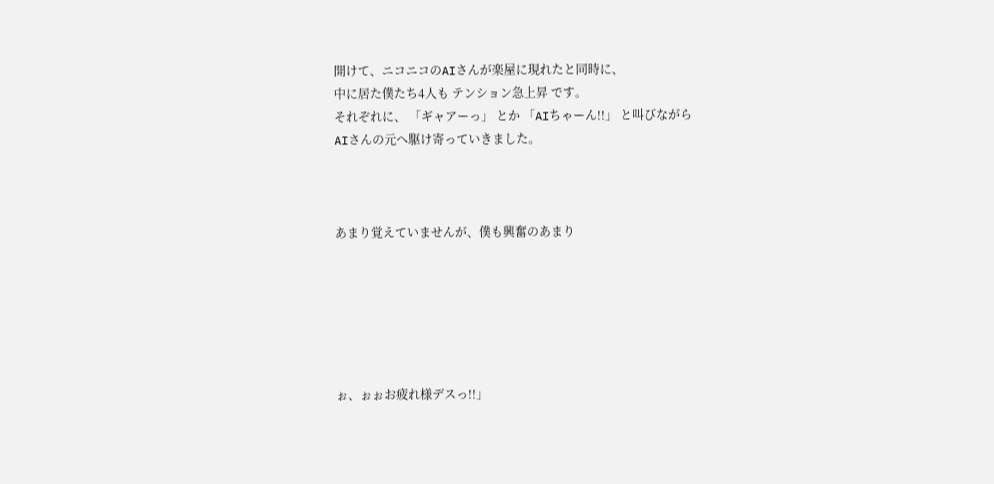開けて、ニコニコのAIさんが楽屋に現れたと同時に、
中に居た僕たち4人も テンション急上昇 です。
それぞれに、 「ギャアーっ」 とか 「AIちゃーん!!」 と叫びながら
AIさんの元へ駆け寄っていきました。



あまり覚えていませんが、僕も興奮のあまり






ぉ、ぉぉお疲れ様デスっ!!」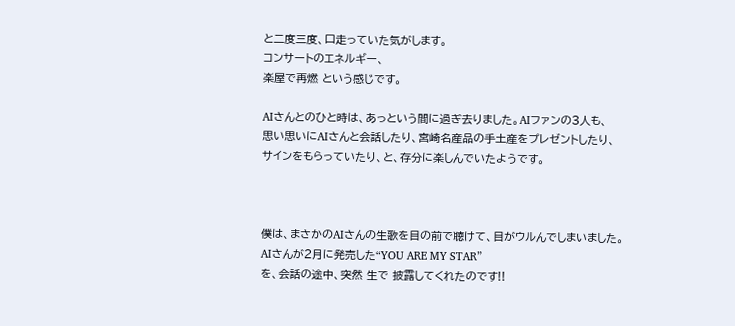と二度三度、口走っていた気がします。
コンサートのエネルギー、
楽屋で再燃 という感じです。

AIさんとのひと時は、あっという間に過ぎ去りました。AIファンの3人も、
思い思いにAIさんと会話したり、宮崎名産品の手土産をプレゼントしたり、
サインをもらっていたり、と、存分に楽しんでいたようです。



僕は、まさかのAIさんの生歌を目の前で聴けて、目がウルんでしまいました。
AIさんが2月に発売した“YOU ARE MY STAR”
を、会話の途中、突然 生で 披露してくれたのです!!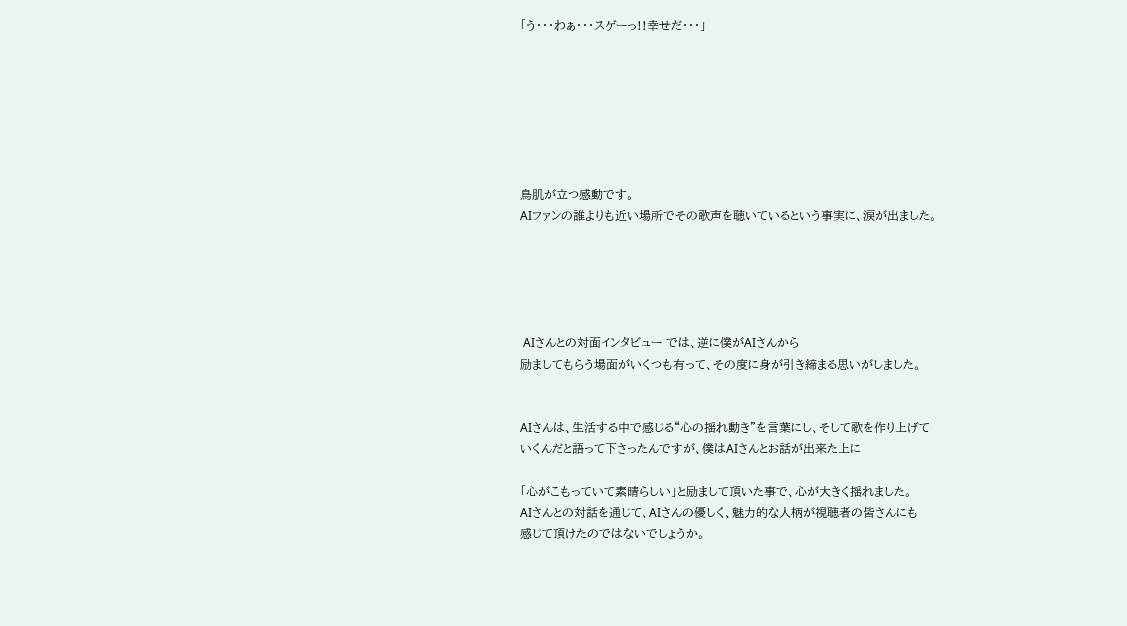「う・・・わぁ・・・スゲーっ!!幸せだ・・・」







鳥肌が立つ感動です。
AIファンの誰よりも近い場所でその歌声を聴いているという事実に、涙が出ました。





 AIさんとの対面インタビュー では、逆に僕がAIさんから
励ましてもらう場面がいくつも有って、その度に身が引き締まる思いがしました。


AIさんは、生活する中で感じる“心の揺れ動き”を言葉にし、そして歌を作り上げて
いくんだと語って下さったんですが、僕はAIさんとお話が出来た上に

「心がこもっていて素晴らしい」と励まして頂いた事で、心が大きく揺れました。
AIさんとの対話を通じて、AIさんの優しく、魅力的な人柄が視聴者の皆さんにも
感じて頂けたのではないでしょうか。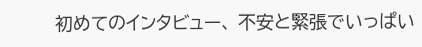初めてのインタビュー、 不安と緊張でいっぱい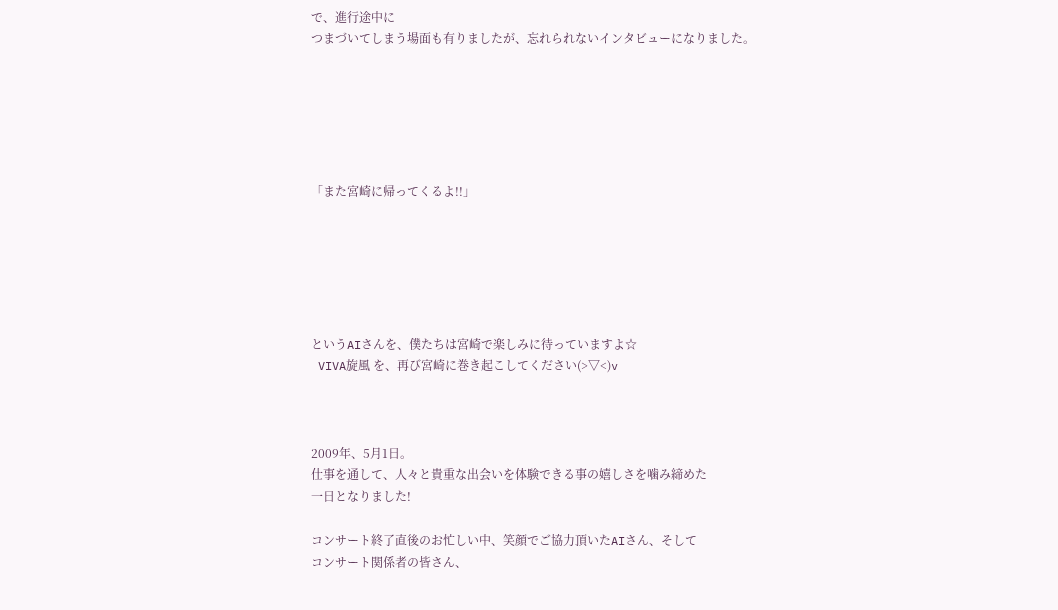で、進行途中に
つまづいてしまう場面も有りましたが、忘れられないインタビューになりました。






「また宮崎に帰ってくるよ!!」






というAIさんを、僕たちは宮崎で楽しみに待っていますよ☆
 VIVA旋風 を、再び宮崎に巻き起こしてください(>▽<)v



2009年、5月1日。
仕事を通して、人々と貴重な出会いを体験できる事の嬉しさを噛み締めた
一日となりました!

コンサート終了直後のお忙しい中、笑顔でご協力頂いたAIさん、そして
コンサート関係者の皆さん、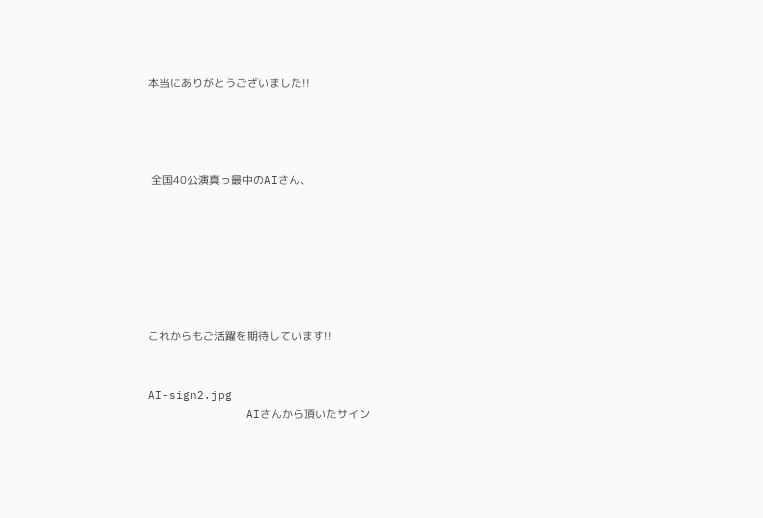本当にありがとうございました!!




 全国40公演真っ最中のAIさん、







これからもご活躍を期待しています!!


AI-sign2.jpg
              AIさんから頂いたサイン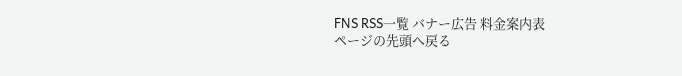FNS RSS一覧 バナー広告 料金案内表
ページの先頭へ戻る